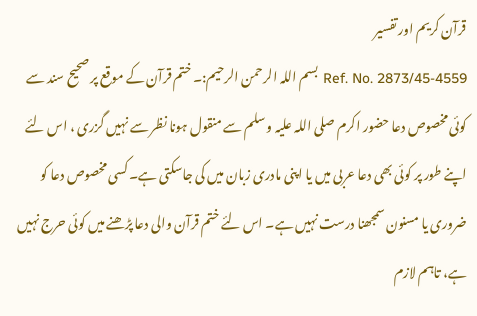قرآن کریم اور تفسیر
Ref. No. 2873/45-4559 بسم اللہ الرحمن الرحیم:۔ ختم قرآن کے موقع پر صحیح سند سے کوئی مخصوص دعا حضور اکرم صلی اللہ علیہ و سلم سے منقول ہونا نظر سے نہیں گزری ، اس لئے اپنے طور پر کوئی بھی دعا عربی میں یا اپنی مادری زبان میں کی جاسکتی ہے۔ کسی مخصوص دعا کو ضروری یا مسنون سمجھنا درست نہیں ہے۔ اس لئے ختم قرآن والی دعا پڑھنے میں کوئی حرج نہیں ہے، تاہم لازم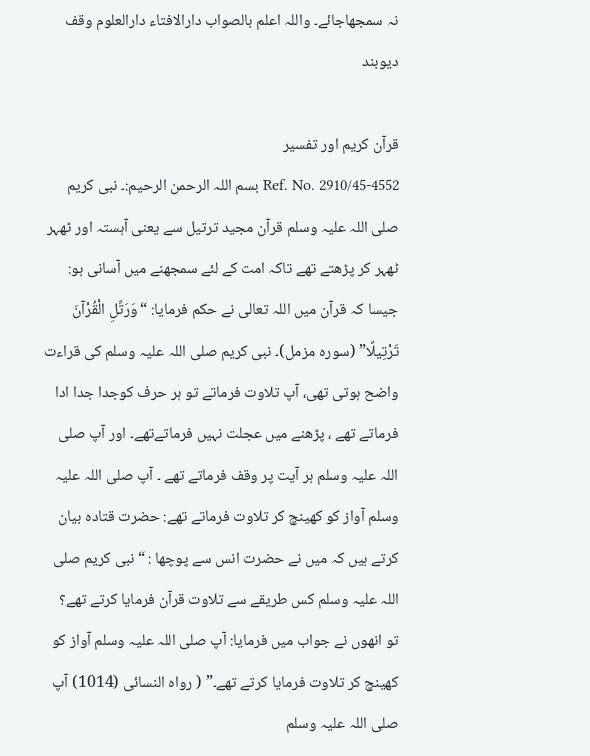نہ سمجھاجائے۔ واللہ اعلم بالصواب دارالافتاء دارالعلوم وقف دیوبند

قرآن کریم اور تفسیر
Ref. No. 2910/45-4552 بسم اللہ الرحمن الرحیم:۔ نبی کریم صلی اللہ علیہ وسلم قرآن مجید ترتیل سے یعنی آہستہ اور ٹھہر ٹھہر کر پڑھتے تھے تاکہ امت کے لئے سمجھنے میں آسانی ہو: جیسا کہ قرآن میں اللہ تعالی نے حکم فرمایا: “وَرَتِّلِ الْقُرْآنَ تَرْتِيلًا” (سورہ مزمل)۔ نبی کریم صلی اللہ علیہ وسلم کی قراءت واضح ہوتی تھی، آپ تلاوت فرماتے تو ہر حرف کوجدا جدا ادا فرماتے تھے ، پڑھنے میں عجلت نہیں فرماتےتھے۔ اور آپ صلی اللہ علیہ وسلم ہر آیت پر وقف فرماتے تھے ۔ آپ صلی اللہ علیہ وسلم آواز کو کھینچ کر تلاوت فرماتے تھے: حضرت قتادہ بیان کرتے ہیں کہ میں نے حضرت انس سے پوچھا : “نبی کریم صلی اللہ علیہ وسلم کس طریقے سے تلاوت قرآن فرمایا کرتے تھے؟ تو انھوں نے جواب میں فرمایا: آپ صلی اللہ علیہ وسلم آواز کو کھینچ کر تلاوت فرمایا کرتے تھے۔” ( رواہ النسائی (1014) آپ صلی اللہ علیہ وسلم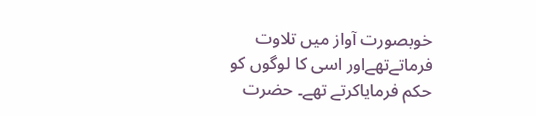خوبصورت آواز میں تلاوت فرماتےتھےاور اسی کا لوگوں کو حکم فرمایاکرتے تھے۔ حضرت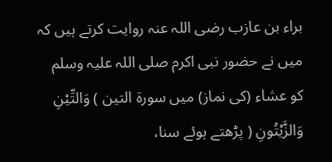براء بن عازب رضی اللہ عنہ روایت کرتے ہیں کہ میں نے حضور نبی اکرم صلی اللہ علیہ وسلم کو عشاء (کی نماز) میں سورۃ التین ) وَالتِّيْنِ وَالزَّيْتُونِ ( پڑھتے ہوئے سنا،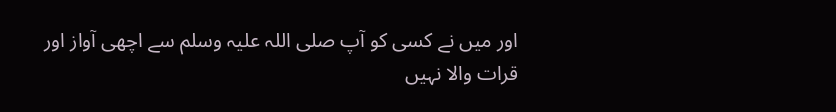اور میں نے کسی کو آپ صلی اللہ علیہ وسلم سے اچھی آواز اور قرات والا نہیں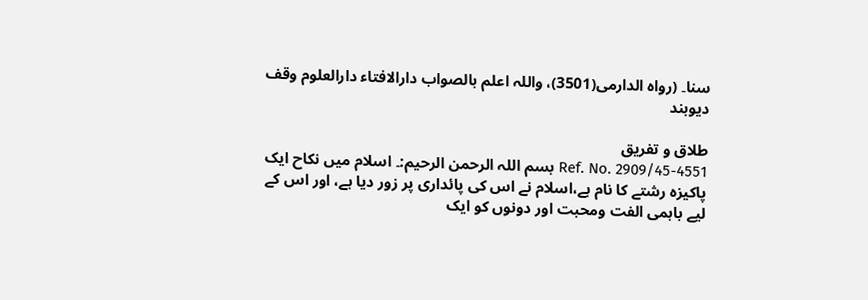سنا۔ (رواہ الدارمی(3501)، واللہ اعلم بالصواب دارالافتاء دارالعلوم وقف دیوبند

طلاق و تفریق
Ref. No. 2909/45-4551 بسم اللہ الرحمن الرحیم:۔ اسلام میں نکاح ایک پاکیزہ رشتے کا نام ہے،اسلام نے اس کی پائداری پر زور دیا ہے، اور اس کے لیے باہمی الفت ومحبت اور دونوں کو ایک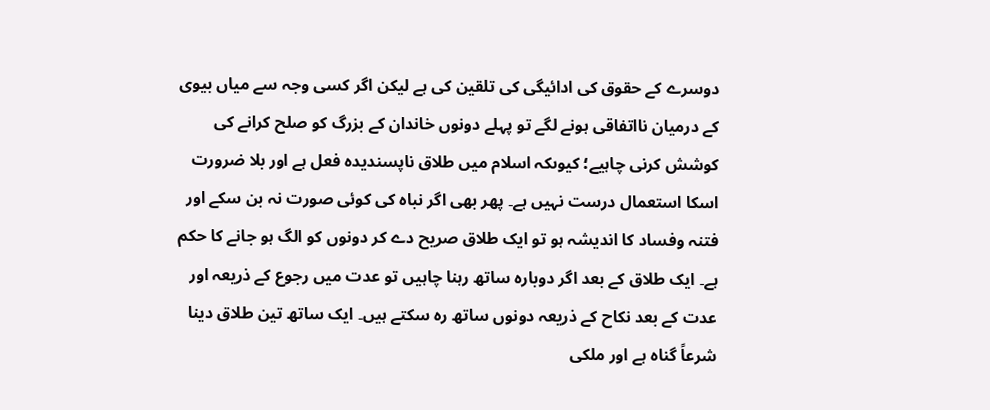دوسرے کے حقوق کی ادائیگی کی تلقین کی ہے لیکن اگر کسی وجہ سے میاں بیوی کے درمیان نااتفاقی ہونے لگے تو پہلے دونوں خاندان کے بزرگ کو صلح کرانے کی کوشش کرنی چاہیے؛ کیوںکہ اسلام میں طلاق ناپسندیدہ فعل ہے اور بلا ضرورت اسکا استعمال درست نہیں ہے۔ پھر بھی اگر نباہ کی کوئی صورت نہ بن سکے اور فتنہ وفساد کا اندیشہ ہو تو ایک طلاق صریح دے کر دونوں کو الگ ہو جانے کا حکم ہے۔ ایک طلاق کے بعد اگر دوبارہ ساتھ رہنا چاہیں تو عدت میں رجوع کے ذریعہ اور عدت کے بعد نکاح کے ذریعہ دونوں ساتھ رہ سکتے ہیں۔ ایک ساتھ تین طلاق دینا شرعاً گناہ ہے اور ملکی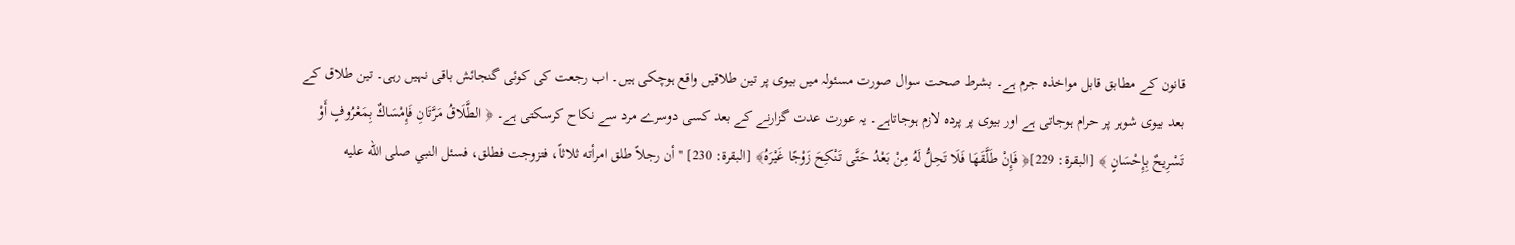قانون کے مطابق قابل مواخذہ جرم ہے۔ بشرط صحت سوال صورت مسئولہ میں بیوی پر تین طلاقیں واقع ہوچکی ہیں۔ اب رجعت کی کوئی گنجائش باقی نہیں رہی۔ تین طلاق کے بعد بیوی شوہر پر حرام ہوجاتی ہے اور بیوی پر پردہ لازم ہوجاتاہے۔ یہ عورت عدت گزارنے کے بعد کسی دوسرے مرد سے نکاح کرسکتی ہے۔ ﴿ الطَّلَاقُ مَرَّتَانِ فَإِمْسَاكٌ بِمَعْرُوفٍ أَوْ تَسْرِيحٌ بِإِحْسَانٍ ﴾ [البقرة: 229]﴿ فَإِنْ طَلَّقَهَا فَلَا تَحِلُّ لَهُ مِنْ بَعْدُ حَتَّى تَنْكِحَ زَوْجًا غَيْرَهُ﴾ [البقرة: 230] '' أن رجلاً طلق امرأته ثلاثاً، فتزوجت فطلق، فسئل النبي صلى الله عليه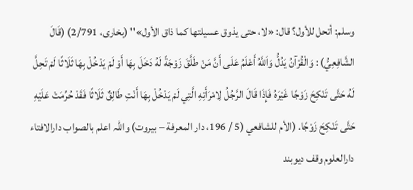وسلم: أتحل للأول؟ قال: «لا، حتى يذوق عسيلتها كما ذاق الأول»'' (بخاری، 2/791) (قَالَ الشَّافِعِيُّ) : وَالْقُرْآنُ يَدُلُّ وَاَللَّهُ أَعْلَمُ عَلَى أَنَّ مَنْ طَلَّقَ زَوْجَةً لَهُ دَخَلَ بِهَا أَوْ لَمْ يَدْخُلْ بِهَا ثَلَاثًا لَمْ تَحِلَّ لَهُ حَتَّى تَنْكِحَ زَوْجًا غَيْرَهُ فَإِذَا قَالَ الرَّجُلُ لِامْرَأَتِهِ الَّتِي لَمْ يَدْخُلْ بِهَا أَنْتِ طَالِقٌ ثَلَاثًا فَقَدْ حُرِّمَتْ عَلَيْهِ حَتَّى تَنْكِحَ زَوْجًا. (الأم للشافعي (5 / 196، دار المعرفة – بيروت) واللہ اعلم بالصواب دارالافتاء دارالعلوم وقف دیوبند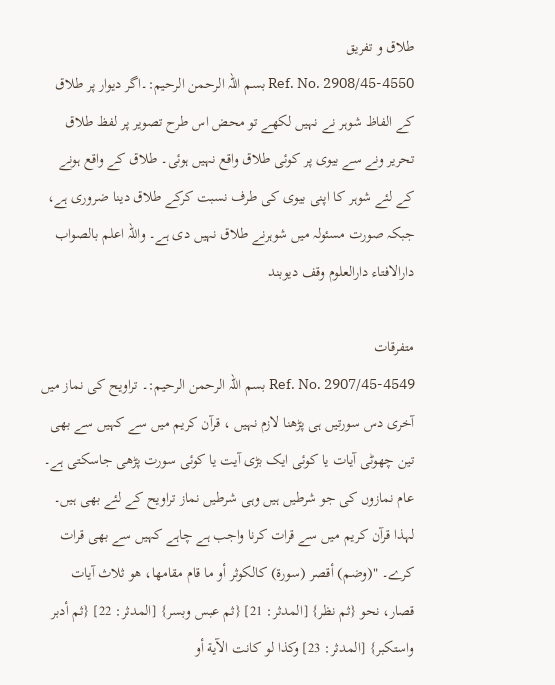طلاق و تفریق
Ref. No. 2908/45-4550 بسم اللہ الرحمن الرحیم:۔اگر دیوار پر طلاق کے الفاظ شوہر نے نہیں لکھے تو محض اس طرح تصویر پر لفظ طلاق تحریر ونے سے بیوی پر کوئی طلاق واقع نہیں ہوئی۔ طلاق کے واقع ہونے کے لئے شوہر کا اپنی بیوی کی طرف نسبت کرکے طلاق دینا ضروری ہے، جبکہ صورت مسئولہ میں شوہرنے طلاق نہیں دی ہے۔ واللہ اعلم بالصواب دارالافتاء دارالعلوم وقف دیوبند

متفرقات
Ref. No. 2907/45-4549 بسم اللہ الرحمن الرحیم:۔ تراویح کی نماز میں آخری دس سورتیں ہی پڑھنا لازم نہیں ، قرآن کریم میں سے کہیں سے بھی تین چھوٹی آیات یا کوئی ایک بڑی آیت یا کوئی سورت پڑھی جاسکتی ہے۔ عام نمازوں کی جو شرطیں ہیں وہی شرطیں نماز تراویح کے لئے بھی ہیں۔ لہذا قرآن کریم میں سے قرات کرنا واجب ہے چاہے کہیں سے بھی قرات کرے۔ "(وضم) أقصر (سورة) كالكوثر أو ما قام مقامها، هو ثلاث آيات قصار، نحو {ثم نظر} [المدثر: 21] {ثم عبس وبسر} [المدثر: 22] {ثم أدبر واستكبر} [المدثر: 23] وكذا لو كانت الآية أو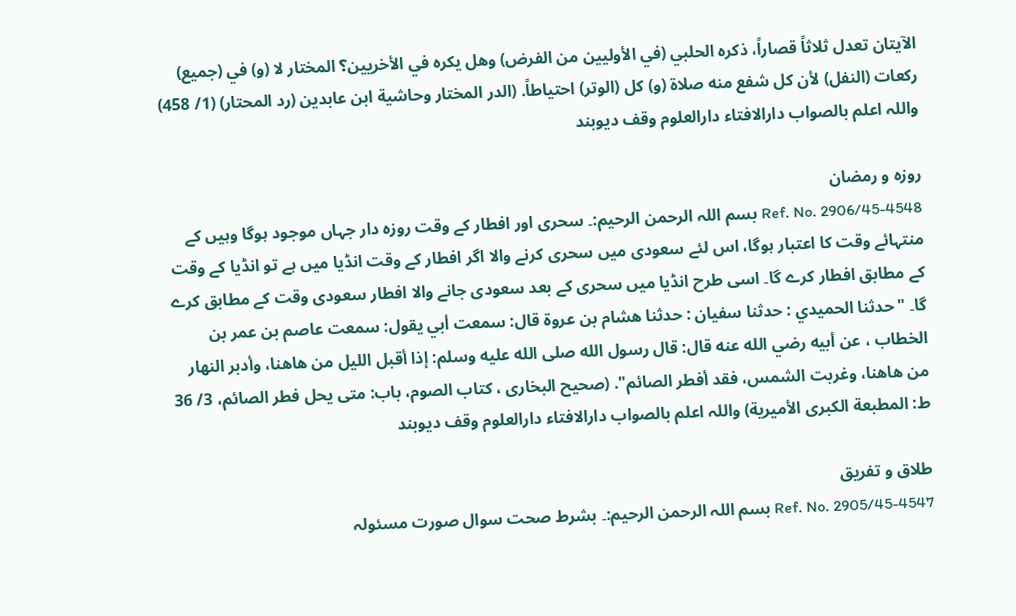الآيتان تعدل ثلاثاً قصاراً، ذكره الحلبي (في الأوليين من الفرض) وهل يكره في الأخريين؟ المختار لا (و) في (جميع) ركعات (النفل) لأن كل شفع منه صلاة (و) كل (الوتر) احتياطاً. (الدر المختار وحاشية ابن عابدين (رد المحتار) (1/ 458) واللہ اعلم بالصواب دارالافتاء دارالعلوم وقف دیوبند

روزہ و رمضان
Ref. No. 2906/45-4548 بسم اللہ الرحمن الرحیم:۔ سحری اور افطار کے وقت روزہ دار جہاں موجود ہوگا وہیں کے منتہائے وقت کا اعتبار ہوگا، اس لئے سعودی میں سحری کرنے والا اگر افطار کے وقت انڈیا میں ہے تو انڈیا کے وقت کے مطابق افطار کرے گا۔ اسی طرح انڈیا میں سحری کے بعد سعودی جانے والا افطار سعودی وقت کے مطابق کرے گا۔ "حدثنا ‌الحميدي : حدثنا ‌سفيان : حدثنا ‌هشام بن عروة قال: سمعت ‌أبي يقول: سمعت ‌عاصم بن عمر بن الخطاب ، عن ‌أبيه رضي الله عنه قال: قال رسول الله صلى الله عليه وسلم: إذا أقبل الليل من هاهنا، وأدبر النهار من هاهنا، وغربت الشمس، فقد أفطر الصائم". (صحیح البخاری ، كتاب الصوم، باب: متى يحل فطر الصائم، 3/ 36 ط: المطبعة الكبرى الأميرية) واللہ اعلم بالصواب دارالافتاء دارالعلوم وقف دیوبند

طلاق و تفریق
Ref. No. 2905/45-4547 بسم اللہ الرحمن الرحیم:۔ بشرط صحت سوال صورت مسئولہ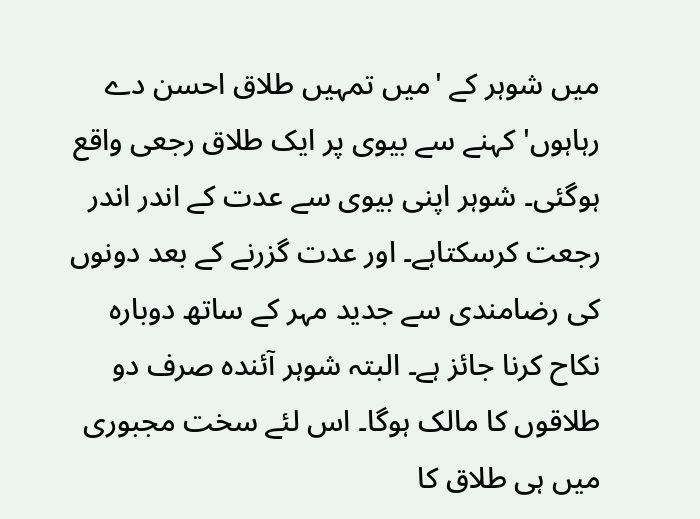میں شوہر کے 'میں تمہیں طلاق احسن دے رہاہوں' کہنے سے بیوی پر ایک طلاق رجعی واقع ہوگئی۔ شوہر اپنی بیوی سے عدت کے اندر اندر رجعت کرسکتاہے۔ اور عدت گزرنے کے بعد دونوں کی رضامندی سے جدید مہر کے ساتھ دوبارہ نکاح کرنا جائز ہے۔ البتہ شوہر آئندہ صرف دو طلاقوں کا مالک ہوگا۔ اس لئے سخت مجبوری میں ہی طلاق کا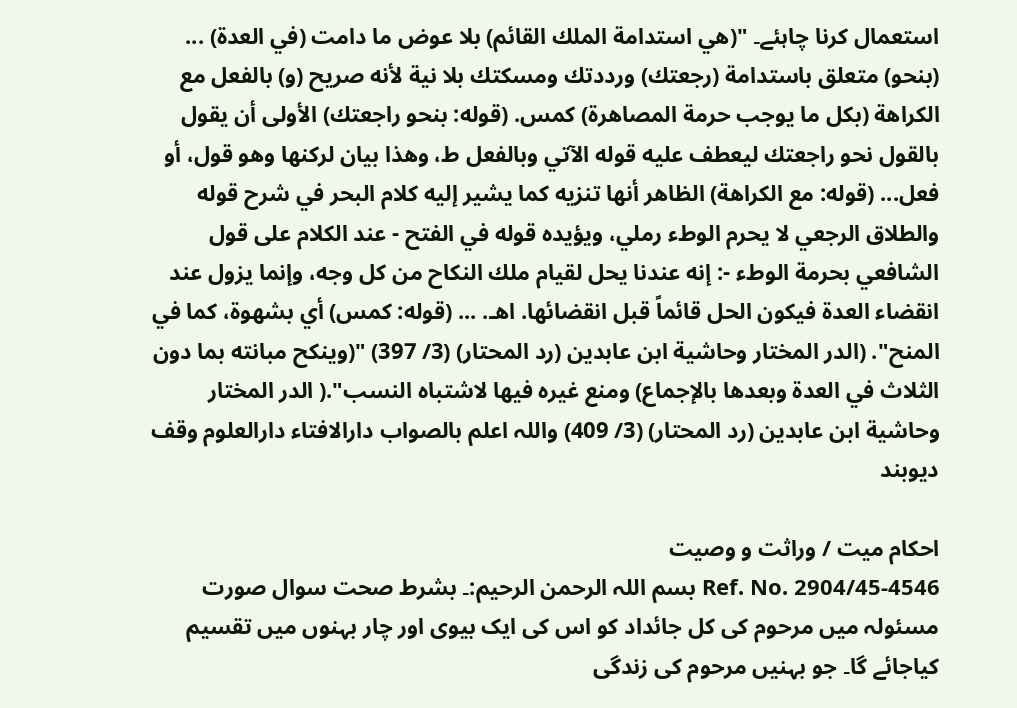استعمال کرنا چاہئے۔ "(هي استدامة الملك القائم) بلا عوض ما دامت (في العدة) ... (بنحو) متعلق باستدامة (رجعتك) ورددتك ومسكتك بلا نية لأنه صريح (و) بالفعل مع الكراهة (بكل ما يوجب حرمة المصاهرة) كمس. (قوله: بنحو راجعتك) الأولى أن يقول بالقول نحو راجعتك ليعطف عليه قوله الآتي وبالفعل ط، وهذا بيان لركنها وهو قول، أو فعل... (قوله: مع الكراهة) الظاهر أنها تنزيه كما يشير إليه كلام البحر في شرح قوله والطلاق الرجعي لا يحرم الوطء رملي، ويؤيده قوله في الفتح - عند الكلام على قول الشافعي بحرمة الوطء -: إنه عندنا يحل لقيام ملك النكاح من كل وجه، وإنما يزول عند انقضاء العدة فيكون الحل قائماً قبل انقضائها. اهـ. ... (قوله: كمس) أي بشهوة، كما في المنح". (الدر المختار وحاشية ابن عابدين (رد المحتار) (3/ 397) "(وينكح مبانته بما دون الثلاث في العدة وبعدها بالإجماع) ومنع غيره فيها لاشتباه النسب".( الدر المختار وحاشية ابن عابدين (رد المحتار) (3/ 409) واللہ اعلم بالصواب دارالافتاء دارالعلوم وقف دیوبند

احکام میت / وراثت و وصیت
Ref. No. 2904/45-4546 بسم اللہ الرحمن الرحیم:۔ بشرط صحت سوال صورت مسئولہ میں مرحوم کی کل جائداد کو اس کی ایک بیوی اور چار بہنوں میں تقسیم کیاجائے گا۔ جو بہنیں مرحوم کی زندگی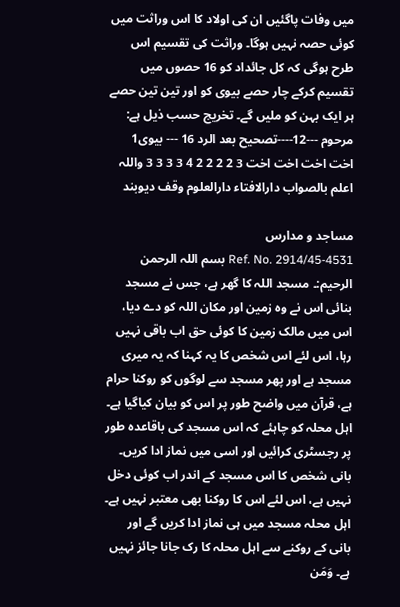میں وفات پاگئیں ان کی اولاد کا اس وراثت میں کوئی حصہ نہیں ہوگا۔ وراثت کی تقسیم اس طرح ہوگی کہ کل جائداد کو 16 حصوں میں تقسیم کرکے چار حصے بیوی کو اور تین تین حصے ہر ایک بہن کو ملیں گے۔ تخریج حسب ذیل ہے: مرحوم ---12----تصحیح بعد الرد 16 --- بیوی1 اخت اخت اخت اخت 3 2 2 2 2 4 3 3 3 3 واللہ اعلم بالصواب دارالافتاء دارالعلوم وقف دیوبند

مساجد و مدارس
Ref. No. 2914/45-4531 بسم اللہ الرحمن الرحیم:۔ مسجد اللہ کا گھر ہے، جس نے مسجد بنائی اس نے وہ زمین اور مکان اللہ کو دے دیا، اس میں مالک زمین کا کوئی حق اب باقی نہیں رہا، اس لئے اس شخص کا یہ کہنا کہ یہ میری مسجد ہے اور پھر مسجد سے لوگوں کو روکنا حرام ہے، قرآن میں واضح طور پر اس کو بیان کیاگیا ہے۔ اہل محلہ کو چاہئے کہ اس مسجد کی باقاعدہ طور پر رجسٹری کرائیں اور اسی میں نماز ادا کریں۔ بانی شخص کا اس مسجد کے اندر اب کوئی دخل نہیں ہے، اس لئے اس کا روکنا بھی معتبر نہیں ہے۔ اہل محلہ مسجد میں ہی نماز ادا کریں گے اور بانی کے روکنے سے اہل محلہ کا رک جانا جائز نہیں ہے۔ وَمَن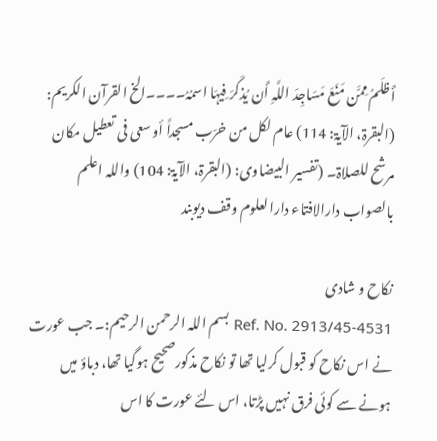أَظلَمُ مِمَّن مَنَعَ مَسَاجِدَ اللَّہِ أَن یُذکَرَ فِیہَا اسمُہُ۔۔۔۔الخ القرآن الکریم: (البقرۃ، الآیۃ: 114) عام لکل من خرّب مسجداً أو سعی فی تعطیل مکان مرشح للصلاۃ۔ (تفسیر البیضاوی: (البقرۃ، الآیۃ: 104) واللہ اعلم بالصواب دارالافتاء دارالعلوم وقف دیوبند

نکاح و شادی
Ref. No. 2913/45-4531 بسم اللہ الرحمن الرحیم:۔ جب عورت نے اس نکاح کو قبول کرلیا تھا تو نکاح مذکورصحیح ہوگیا تھا، دباؤ میں ہونے سے کوئی فرق نہیں پڑتا، اس لئے عورت کا اس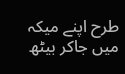طرح اپنے میکہ میں جاکر بیٹھ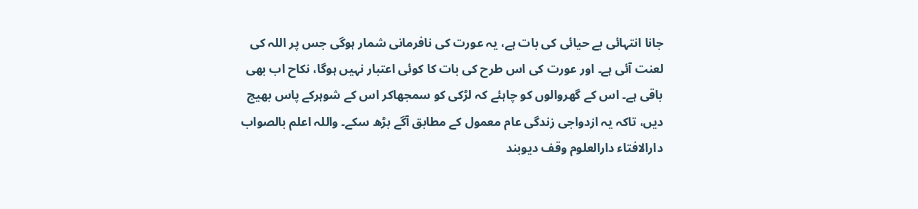جانا انتہائی بے حیائی کی بات ہے، یہ عورت کی نافرمانی شمار ہوگی جس پر اللہ کی لعنت آئی ہے۔ اور عورت کی اس طرح کی بات کا کوئی اعتبار نہیں ہوگا، نکاح اب بھی باقی ہے۔ اس کے گھروالوں کو چاہئے کہ لڑکی کو سمجھاکر اس کے شوہرکے پاس بھیج دیں، تاکہ یہ ازدواجی زندگی عام معمول کے مطابق آگے بڑھ سکے۔ واللہ اعلم بالصواب دارالافتاء دارالعلوم وقف دیوبند